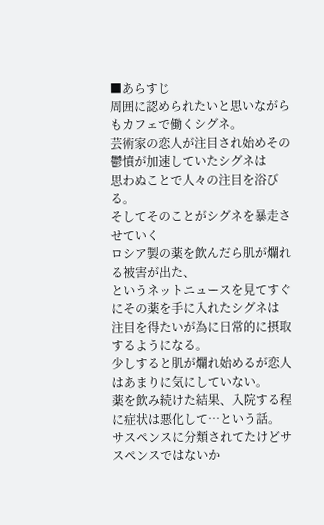■あらすじ
周囲に認められたいと思いながらもカフェで働くシグネ。
芸術家の恋人が注目され始めその鬱憤が加速していたシグネは
思わぬことで人々の注目を浴びる。
そしてそのことがシグネを暴走させていく
ロシア製の薬を飲んだら肌が爛れる被害が出た、
というネットニュースを見てすぐにその薬を手に入れたシグネは
注目を得たいが為に日常的に摂取するようになる。
少しすると肌が爛れ始めるが恋人はあまりに気にしていない。
薬を飲み続けた結果、入院する程に症状は悪化して…という話。
サスペンスに分類されてたけどサスペンスではないか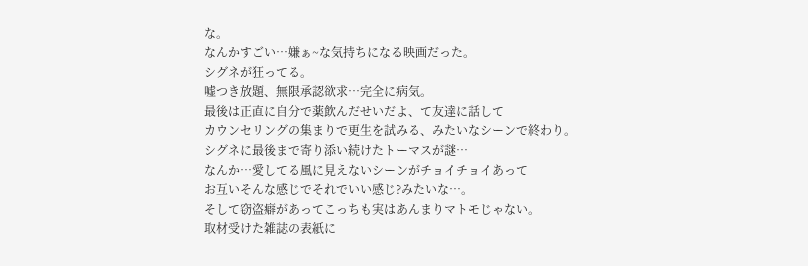な。
なんかすごい…嫌ぁ~な気持ちになる映画だった。
シグネが狂ってる。
嘘つき放題、無限承認欲求…完全に病気。
最後は正直に自分で薬飲んだせいだよ、て友達に話して
カウンセリングの集まりで更生を試みる、みたいなシーンで終わり。
シグネに最後まで寄り添い続けたトーマスが謎…
なんか…愛してる風に見えないシーンがチョイチョイあって
お互いそんな感じでそれでいい感じ?みたいな…。
そして窃盗癖があってこっちも実はあんまりマトモじゃない。
取材受けた雑誌の表紙に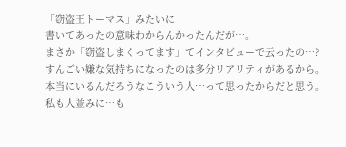「窃盗王トーマス」みたいに
書いてあったの意味わからんかったんだが…。
まさか「窃盗しまくってます」てインタビューで云ったの…?
すんごい嫌な気持ちになったのは多分リアリティがあるから。
本当にいるんだろうなこういう人…って思ったからだと思う。
私も人並みに…も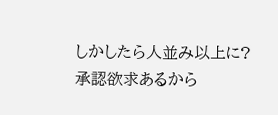しかしたら人並み以上に?承認欲求あるから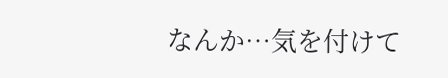なんか…気を付けて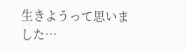生きようって思いました…